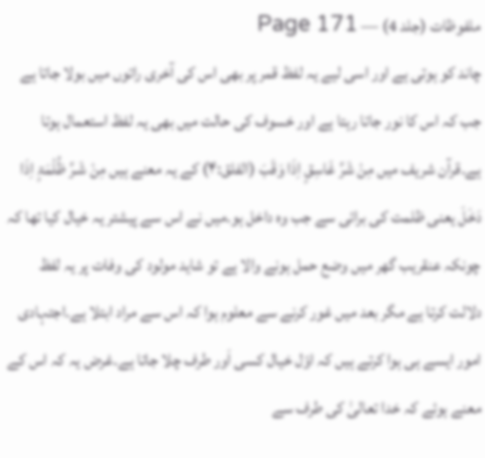ملفوظات (جلد 4) — Page 171
چاند کو ہوتی ہے اور اسی لیے یہ لفظ قمر پر بھی اس کی آخری راتوں میں بولا جاتا ہے جب کہ اس کا نور جاتا رہتا ہے اور خسوف کی حالت میں بھی یہ لفظ استعمال ہوتا ہے۔قرآن شریف میں مِنْ شَرِّ غَاسِقٍ اِذَا وَقَبَ (الفلق:۴) کے یہ معنے ہیں مِنْ شَـرِّ ظُلْمَۃٍ اِذَا دَخَلَ یعنی ظلمت کی برائی سے جب وہ داخل ہو۔میں نے اس سے پیشتر یہ خیال کیا تھا کہ چونکہ عنقریب گھر میں وضع حمل ہونے والا ہے تو شاید مولود کی وفات پر یہ لفظ دلالت کرتا ہے مگر بعد میں غور کرنے سے معلوم ہوا کہ اس سے مراد ابتلا ہے۔اجتہادی امور ایسے ہی ہوا کرتے ہیں کہ اوّل خیال کسی اَور طرف چلا جاتا ہے۔غرض یہ کہ اس کے معنے ہوئے کہ خدا تعالیٰ کی طرف سے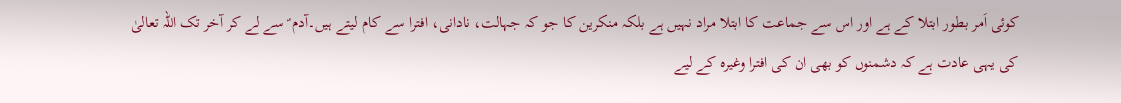کوئی اَمر بطور ابتلا کے ہے اور اس سے جماعت کا ابتلا مراد نہیں ہے بلکہ منکرین کا جو کہ جہالت، نادانی، افترا سے کام لیتے ہیں۔آدم ؑ سے لے کر آخر تک اللہ تعالیٰ کی یہی عادت ہے کہ دشمنوں کو بھی ان کی افترا وغیرہ کے لیے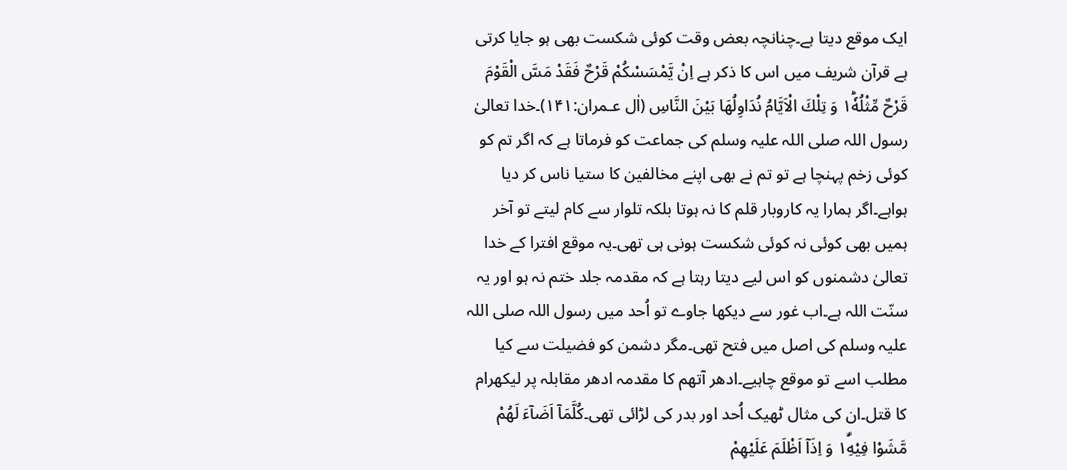ایک موقع دیتا ہے۔چنانچہ بعض وقت کوئی شکست بھی ہو جایا کرتی ہے قرآن شریف میں اس کا ذکر ہے اِنْ يَّمْسَسْكُمْ قَرْحٌ فَقَدْ مَسَّ الْقَوْمَ قَرْحٌ مِّثْلُهٗ١ؕ وَ تِلْكَ الْاَيَّامُ نُدَاوِلُهَا بَيْنَ النَّاسِ (اٰل عـمران:۱۴۱)۔خدا تعالیٰ رسول اللہ صلی اللہ علیہ وسلم کی جماعت کو فرماتا ہے کہ اگر تم کو کوئی زخم پہنچا ہے تو تم نے بھی اپنے مخالفین کا ستیا ناس کر دیا ہواہے۔اگر ہمارا یہ کاروبار قلم کا نہ ہوتا بلکہ تلوار سے کام لیتے تو آخر ہمیں بھی کوئی نہ کوئی شکست ہونی ہی تھی۔یہ موقع افترا کے خدا تعالیٰ دشمنوں کو اس لیے دیتا رہتا ہے کہ مقدمہ جلد ختم نہ ہو اور یہ سنّت اللہ ہے۔اب غور سے دیکھا جاوے تو اُحد میں رسول اللہ صلی اللہ علیہ وسلم کی اصل میں فتح تھی۔مگر دشمن کو فضیلت سے کیا مطلب اسے تو موقع چاہیے۔ادھر آتھم کا مقدمہ ادھر مقابلہ پر لیکھرام کا قتل۔ان کی مثال ٹھیک اُحد اور بدر کی لڑائی تھی۔كُلَّمَاۤ اَضَآءَ لَهُمْ مَّشَوْا فِيْهِ١ۙۗ وَ اِذَاۤ اَظْلَمَ عَلَيْهِمْ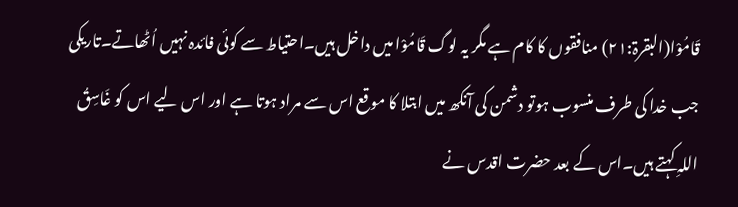قَامُوْا(البقرۃ:۲۱) منافقوں کا کام ہے مگر یہ لوگ قَامُوْا میں داخل ہیں۔احتیاط سے کوئی فائدہ نہیں اُٹھاتے۔تاریکی جب خدا کی طرف منسوب ہوتو دشمن کی آنکھ میں ابتلا کا موقع اس سے مراد ہوتا ہے اور اس لیے اس کو غَاسِقُ اللہِ کہتے ہیں۔اس کے بعد حضرت اقدس نے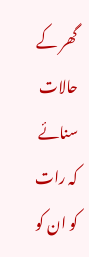گھر کے حالات سنائے کہ رات کو ان کو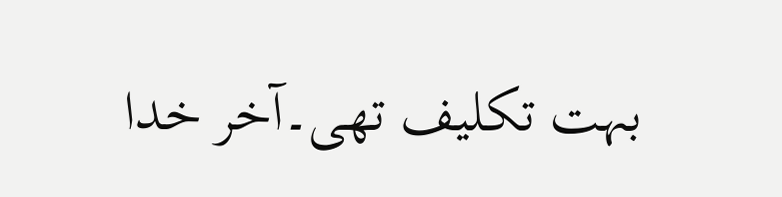بہت تکلیف تھی۔آخر خدا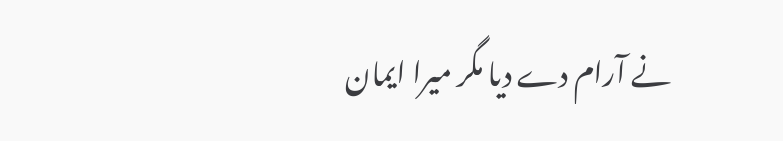نے آرام دے دیا مگر میرا ایمان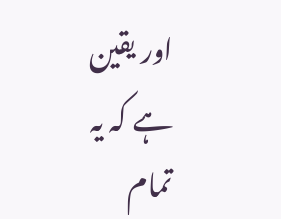اور یقین ہے کہ یہ تمام